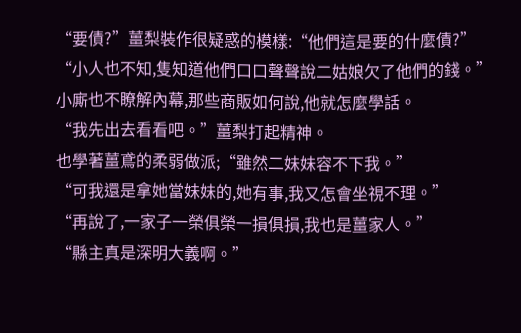“要債?”薑梨裝作很疑惑的模樣:“他們這是要的什麼債?”
“小人也不知,隻知道他們口口聲聲說二姑娘欠了他們的錢。”
小廝也不瞭解內幕,那些商販如何說,他就怎麼學話。
“我先出去看看吧。”薑梨打起精神。
也學著薑鳶的柔弱做派;“雖然二妹妹容不下我。”
“可我還是拿她當妹妹的,她有事,我又怎會坐視不理。”
“再說了,一家子一榮俱榮一損俱損,我也是薑家人。”
“縣主真是深明大義啊。”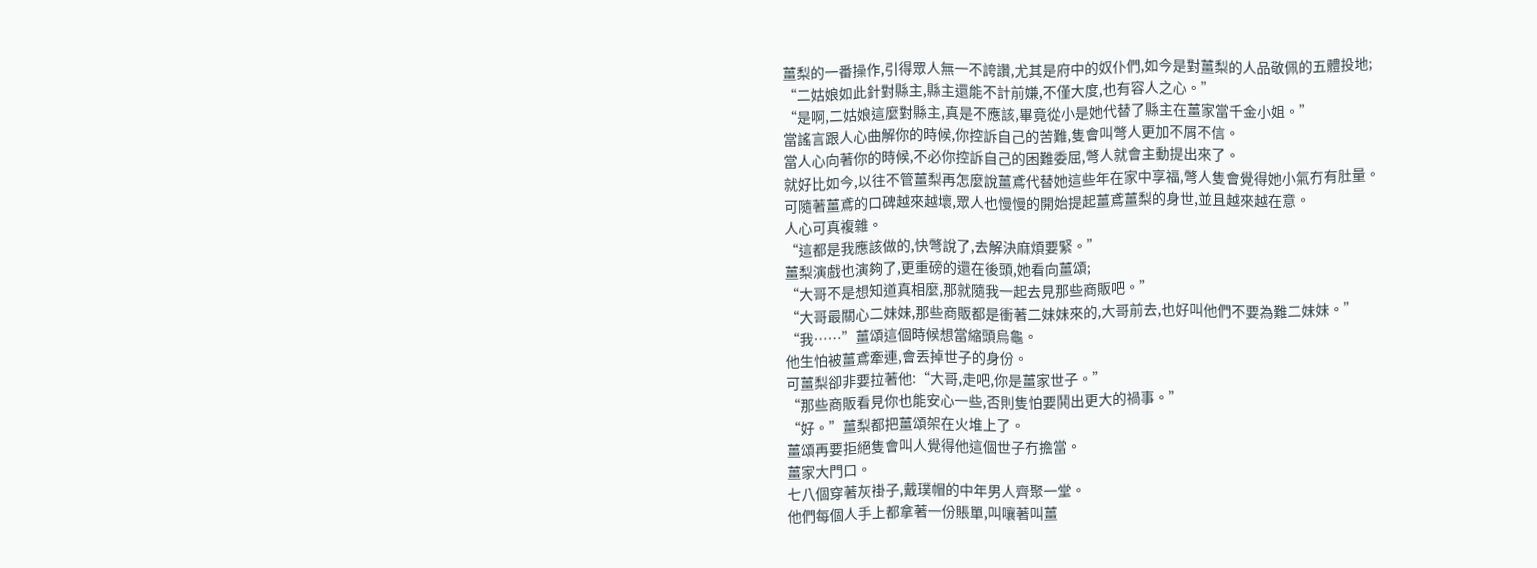薑梨的一番操作,引得眾人無一不誇讚,尤其是府中的奴仆們,如今是對薑梨的人品敬佩的五體投地;
“二姑娘如此針對縣主,縣主還能不計前嫌,不僅大度,也有容人之心。”
“是啊,二姑娘這麼對縣主,真是不應該,畢竟從小是她代替了縣主在薑家當千金小姐。”
當謠言跟人心曲解你的時候,你控訴自己的苦難,隻會叫彆人更加不屑不信。
當人心向著你的時候,不必你控訴自己的困難委屈,彆人就會主動提出來了。
就好比如今,以往不管薑梨再怎麼說薑鳶代替她這些年在家中享福,彆人隻會覺得她小氣冇有肚量。
可隨著薑鳶的口碑越來越壞,眾人也慢慢的開始提起薑鳶薑梨的身世,並且越來越在意。
人心可真複雜。
“這都是我應該做的,快彆說了,去解決麻煩要緊。”
薑梨演戲也演夠了,更重磅的還在後頭,她看向薑頌;
“大哥不是想知道真相麼,那就隨我一起去見那些商販吧。”
“大哥最關心二妹妹,那些商販都是衝著二妹妹來的,大哥前去,也好叫他們不要為難二妹妹。”
“我……”薑頌這個時候想當縮頭烏龜。
他生怕被薑鳶牽連,會丟掉世子的身份。
可薑梨卻非要拉著他:“大哥,走吧,你是薑家世子。”
“那些商販看見你也能安心一些,否則隻怕要鬨出更大的禍事。”
“好。”薑梨都把薑頌架在火堆上了。
薑頌再要拒絕隻會叫人覺得他這個世子冇擔當。
薑家大門口。
七八個穿著灰褂子,戴璞帽的中年男人齊聚一堂。
他們每個人手上都拿著一份賬單,叫嚷著叫薑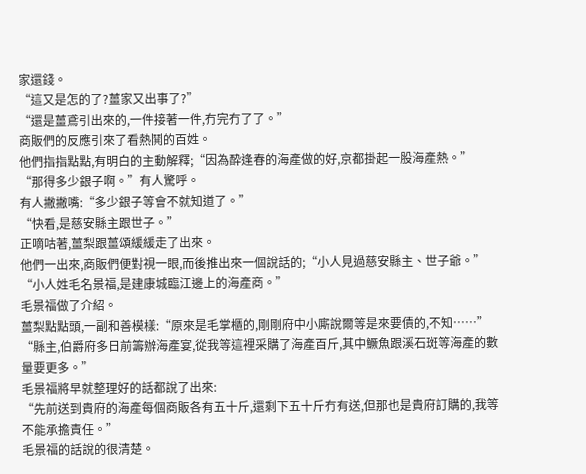家還錢。
“這又是怎的了?薑家又出事了?”
“還是薑鳶引出來的,一件接著一件,冇完冇了了。”
商販們的反應引來了看熱鬨的百姓。
他們指指點點,有明白的主動解釋;“因為酔逢春的海產做的好,京都掛起一股海產熱。”
“那得多少銀子啊。”有人驚呼。
有人撇撇嘴:“多少銀子等會不就知道了。”
“快看,是慈安縣主跟世子。”
正嘀咕著,薑梨跟薑頌緩緩走了出來。
他們一出來,商販們便對視一眼,而後推出來一個說話的;“小人見過慈安縣主、世子爺。”
“小人姓毛名景福,是建康城臨江邊上的海產商。”
毛景福做了介紹。
薑梨點點頭,一副和善模樣:“原來是毛掌櫃的,剛剛府中小廝說爾等是來要債的,不知……”
“縣主,伯爵府多日前籌辦海產宴,從我等這裡采購了海產百斤,其中鱖魚跟溪石斑等海產的數量要更多。”
毛景福將早就整理好的話都說了出來:
“先前送到貴府的海產每個商販各有五十斤,還剩下五十斤冇有送,但那也是貴府訂購的,我等不能承擔責任。”
毛景福的話說的很清楚。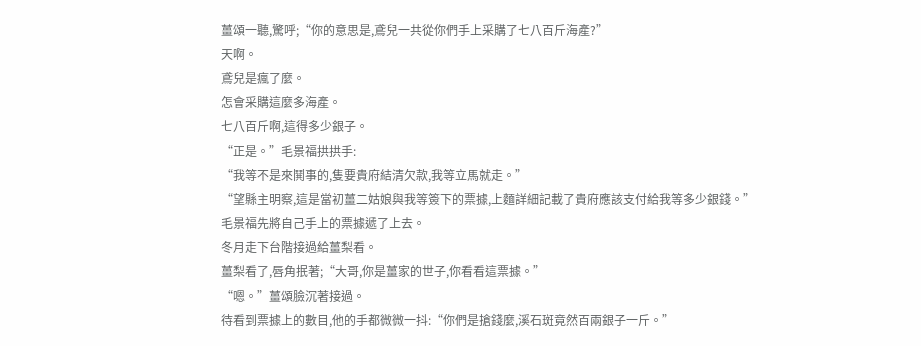薑頌一聽,驚呼;“你的意思是,鳶兒一共從你們手上采購了七八百斤海產?”
天啊。
鳶兒是瘋了麼。
怎會采購這麼多海產。
七八百斤啊,這得多少銀子。
“正是。”毛景福拱拱手:
“我等不是來鬨事的,隻要貴府結清欠款,我等立馬就走。”
“望縣主明察,這是當初薑二姑娘與我等簽下的票據,上麵詳細記載了貴府應該支付給我等多少銀錢。”
毛景福先將自己手上的票據遞了上去。
冬月走下台階接過給薑梨看。
薑梨看了,唇角抿著;“大哥,你是薑家的世子,你看看這票據。”
“嗯。”薑頌臉沉著接過。
待看到票據上的數目,他的手都微微一抖:“你們是搶錢麼,溪石斑竟然百兩銀子一斤。”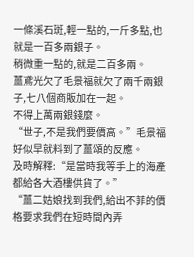一條溪石斑,輕一點的,一斤多點,也就是一百多兩銀子。
稍微重一點的,就是二百多兩。
薑鳶光欠了毛景福就欠了兩千兩銀子,七八個商販加在一起。
不得上萬兩銀錢麼。
“世子,不是我們要價高。”毛景福好似早就料到了薑頌的反應。
及時解釋:“是當時我等手上的海產都給各大酒樓供貨了。”
“薑二姑娘找到我們,給出不菲的價格要求我們在短時間內弄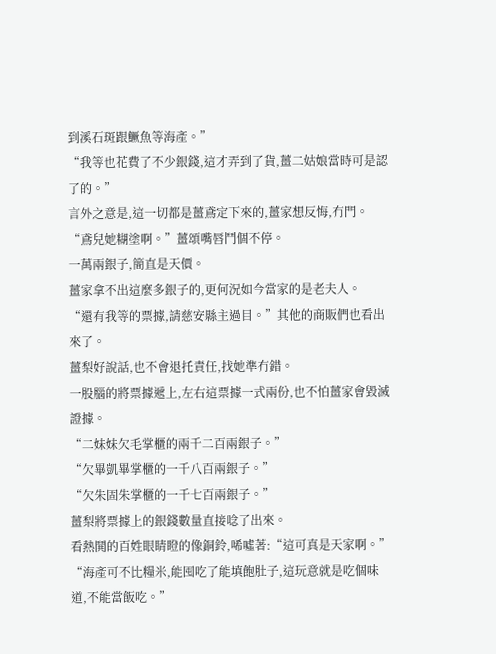到溪石斑跟鱖魚等海產。”
“我等也花費了不少銀錢,這才弄到了貨,薑二姑娘當時可是認了的。”
言外之意是,這一切都是薑鳶定下來的,薑家想反悔,冇門。
“鳶兒她糊塗啊。”薑頌嘴唇鬥個不停。
一萬兩銀子,簡直是天價。
薑家拿不出這麼多銀子的,更何況如今當家的是老夫人。
“還有我等的票據,請慈安縣主過目。”其他的商販們也看出來了。
薑梨好說話,也不會退托責任,找她準冇錯。
一股腦的將票據遞上,左右這票據一式兩份,也不怕薑家會毀滅證據。
“二妹妹欠毛掌櫃的兩千二百兩銀子。”
“欠畢凱畢掌櫃的一千八百兩銀子。”
“欠朱固朱掌櫃的一千七百兩銀子。”
薑梨將票據上的銀錢數量直接唸了出來。
看熱鬨的百姓眼睛瞪的像銅鈴,唏噓著:“這可真是天家啊。”
“海產可不比糧米,能囤吃了能填飽肚子,這玩意就是吃個味道,不能當飯吃。”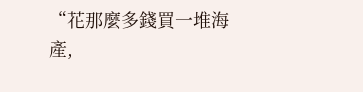“花那麼多錢買一堆海產,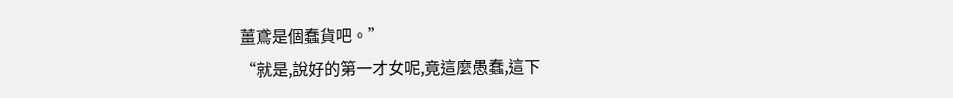薑鳶是個蠢貨吧。”
“就是,說好的第一才女呢,竟這麼愚蠢,這下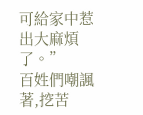可給家中惹出大麻煩了。”
百姓們嘲諷著,挖苦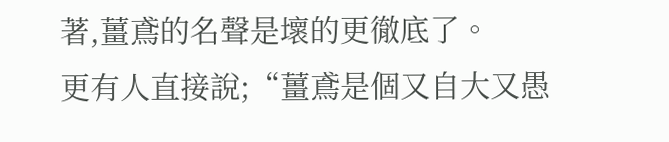著,薑鳶的名聲是壞的更徹底了。
更有人直接說;“薑鳶是個又自大又愚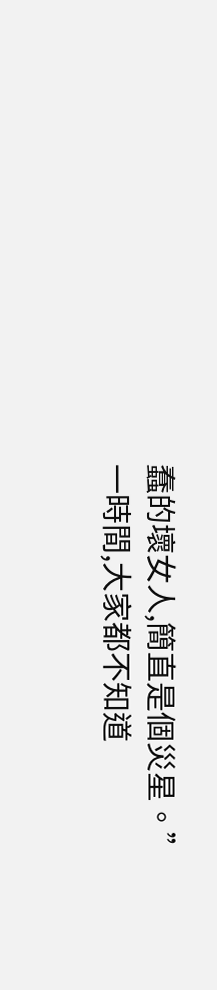蠢的壞女人,簡直是個災星。”
一時間,大家都不知道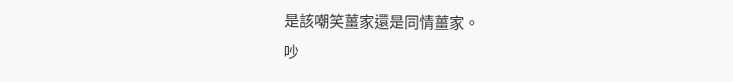是該嘲笑薑家還是同情薑家。
吵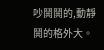吵鬨鬨的,動靜鬨的格外大。